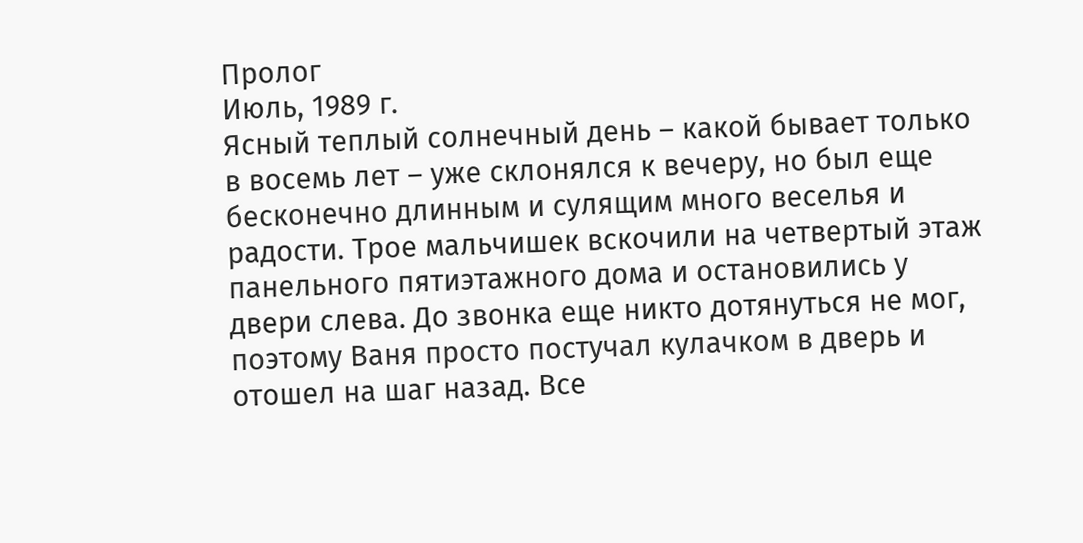Пролог
Июль, 1989 г.
Ясный теплый солнечный день – какой бывает только в восемь лет – уже склонялся к вечеру, но был еще бесконечно длинным и сулящим много веселья и радости. Трое мальчишек вскочили на четвертый этаж панельного пятиэтажного дома и остановились у двери слева. До звонка еще никто дотянуться не мог, поэтому Ваня просто постучал кулачком в дверь и отошел на шаг назад. Все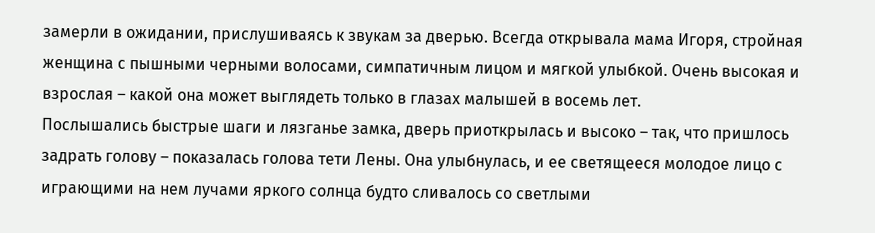замерли в ожидании, прислушиваясь к звукам за дверью. Всегда открывала мама Игоря, стройная женщина с пышными черными волосами, симпатичным лицом и мягкой улыбкой. Очень высокая и взрослая – какой она может выглядеть только в глазах малышей в восемь лет.
Послышались быстрые шаги и лязганье замка, дверь приоткрылась и высоко – так, что пришлось задрать голову – показалась голова тети Лены. Она улыбнулась, и ее светящееся молодое лицо с играющими на нем лучами яркого солнца будто сливалось со светлыми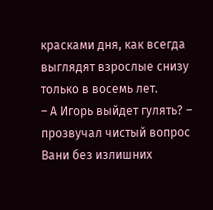красками дня, как всегда выглядят взрослые снизу только в восемь лет.
– А Игорь выйдет гулять? – прозвучал чистый вопрос Вани без излишних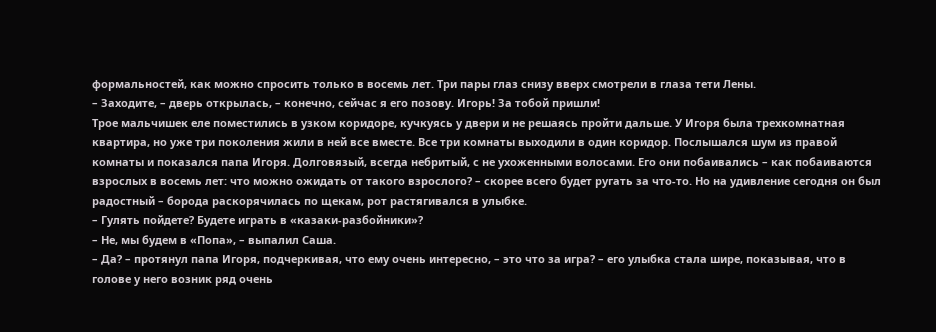формальностей, как можно спросить только в восемь лет. Три пары глаз снизу вверх смотрели в глаза тети Лены.
– Заходите, – дверь открылась, – конечно, сейчас я его позову. Игорь! За тобой пришли!
Трое мальчишек еле поместились в узком коридоре, кучкуясь у двери и не решаясь пройти дальше. У Игоря была трехкомнатная квартира, но уже три поколения жили в ней все вместе. Все три комнаты выходили в один коридор. Послышался шум из правой комнаты и показался папа Игоря. Долговязый, всегда небритый, с не ухоженными волосами. Его они побаивались – как побаиваются взрослых в восемь лет: что можно ожидать от такого взрослого? – скорее всего будет ругать за что-то. Но на удивление сегодня он был радостный – борода раскорячилась по щекам, рот растягивался в улыбке.
– Гулять пойдете? Будете играть в «казаки-разбойники»?
– Не, мы будем в «Попа», – выпалил Саша.
– Да? – протянул папа Игоря, подчеркивая, что ему очень интересно, – это что за игра? – его улыбка стала шире, показывая, что в голове у него возник ряд очень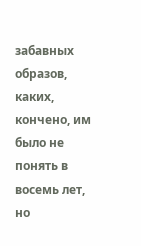забавных образов, каких, кончено, им было не понять в восемь лет, но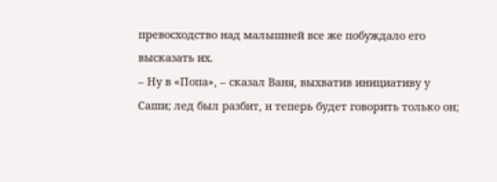превосходство над малышней все же побуждало его высказать их.
– Ну в «Попа», – сказал Ваня, выхватив инициативу у Саши; лед был разбит, и теперь будет говорить только он;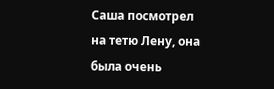Саша посмотрел на тетю Лену, она была очень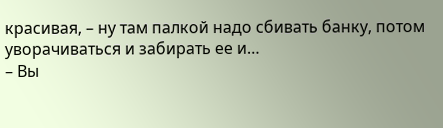красивая, – ну там палкой надо сбивать банку, потом уворачиваться и забирать ее и…
– Вы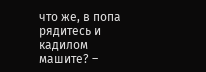что же, в попа рядитесь и кадилом машите? –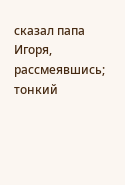сказал папа Игоря, рассмеявшись; тонкий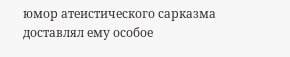юмор атеистического сарказма доставлял ему особое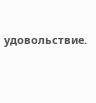удовольствие.